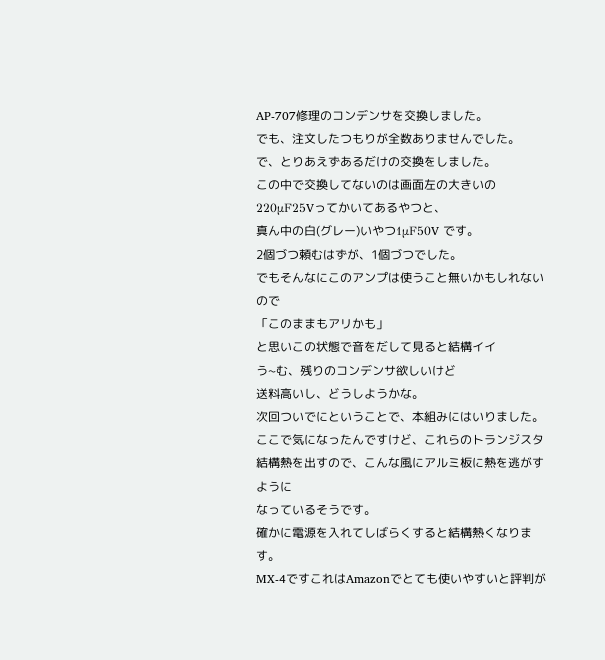AP-707修理のコンデンサを交換しました。
でも、注文したつもりが全数ありませんでした。
で、とりあえずあるだけの交換をしました。
この中で交換してないのは画面左の大きいの
220μF25Vってかいてあるやつと、
真ん中の白(グレー)いやつ1μF50V です。
2個づつ頼むはずが、1個づつでした。
でもそんなにこのアンプは使うこと無いかもしれないので
「このままもアリかも」
と思いこの状態で音をだして見ると結構イイ
う~む、残りのコンデンサ欲しいけど
送料高いし、どうしようかな。
次回ついでにということで、本組みにはいりました。
ここで気になったんですけど、これらのトランジスタ
結構熱を出すので、こんな風にアルミ板に熱を逃がすように
なっているそうです。
確かに電源を入れてしばらくすると結構熱くなります。
MX-4ですこれはAmazonでとても使いやすいと評判が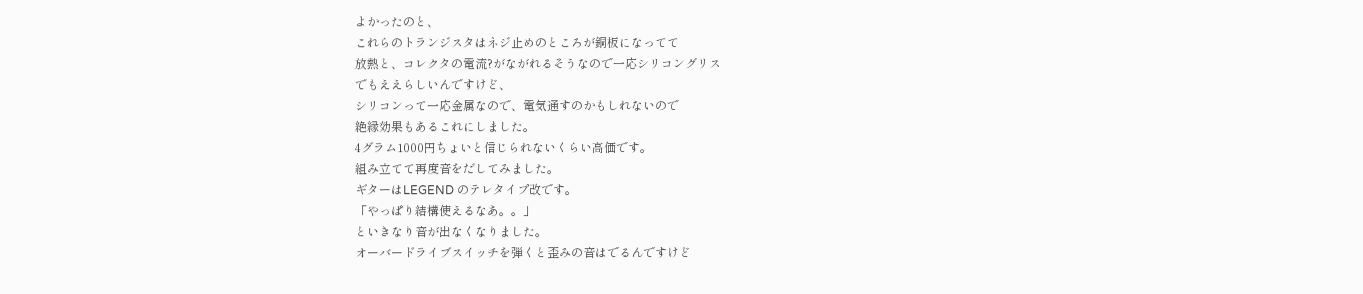よかったのと、
これらのトランジスタはネジ止めのところが銅板になってて
放熱と、コレクタの電流?がながれるそうなので一応シリコングリス
でもええらしいんですけど、
シリコンって一応金属なので、電気通すのかもしれないので
絶縁効果もあるこれにしました。
4グラム1000円ちょいと信じられないくらい高価です。
組み立てて再度音をだしてみました。
ギターはLEGEND のテレタイプ改です。
「やっぱり結構使えるなあ。。」
といきなり音が出なくなりました。
オーバードライブスイッチを弾くと歪みの音はでるんですけど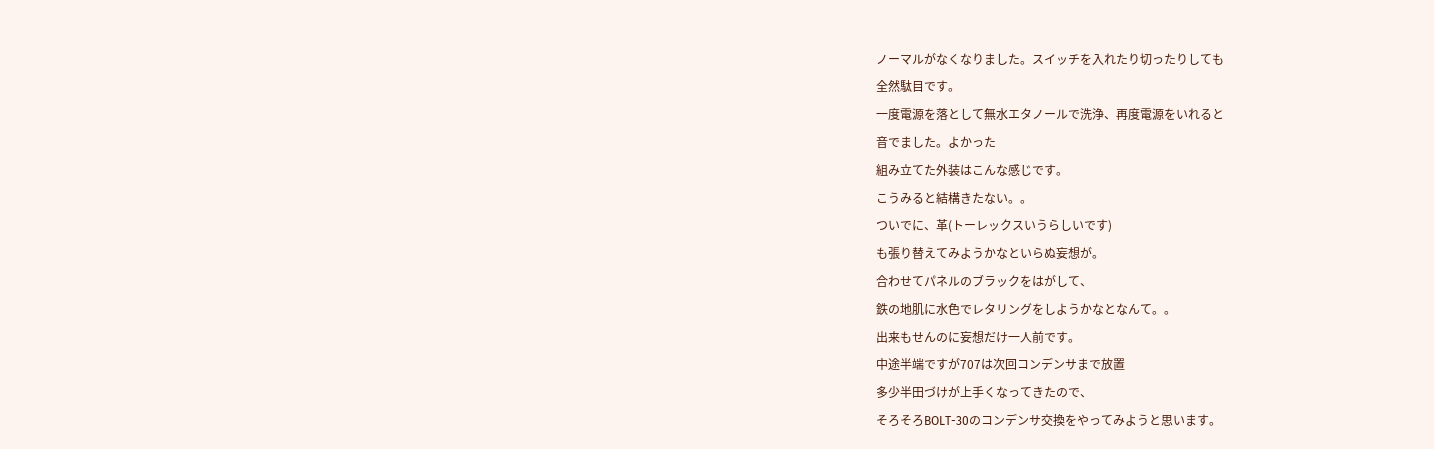ノーマルがなくなりました。スイッチを入れたり切ったりしても
全然駄目です。
一度電源を落として無水エタノールで洗浄、再度電源をいれると
音でました。よかった
組み立てた外装はこんな感じです。
こうみると結構きたない。。
ついでに、革(トーレックスいうらしいです)
も張り替えてみようかなといらぬ妄想が。
合わせてパネルのブラックをはがして、
鉄の地肌に水色でレタリングをしようかなとなんて。。
出来もせんのに妄想だけ一人前です。
中途半端ですが707は次回コンデンサまで放置
多少半田づけが上手くなってきたので、
そろそろBOLT-30のコンデンサ交換をやってみようと思います。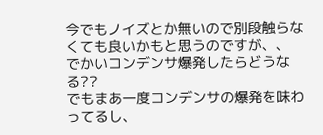今でもノイズとか無いので別段触らなくても良いかもと思うのですが、、
でかいコンデンサ爆発したらどうなる??
でもまあ一度コンデンサの爆発を味わってるし、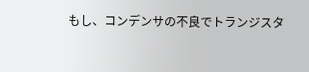もし、コンデンサの不良でトランジスタ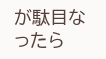が駄目なったら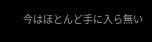今はほとんど手に入ら無い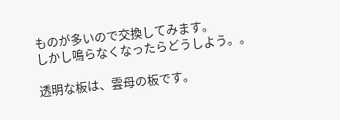ものが多いので交換してみます。
しかし鳴らなくなったらどうしよう。。

透明な板は、雲母の板です。